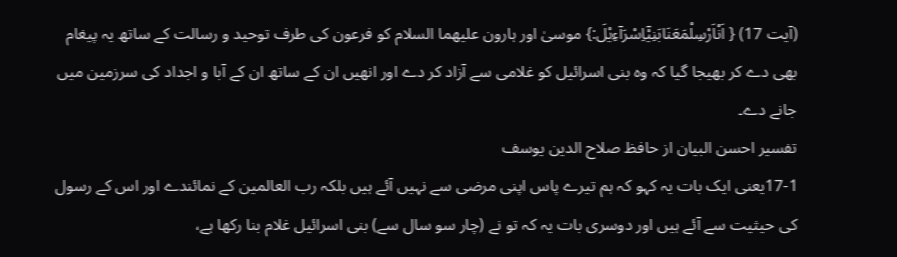(آیت 17) { اَنْاَرْسِلْمَعَنَابَنِيْۤاِسْرَآءِيْلَ:} موسیٰ اور ہارون علیھما السلام کو فرعون کی طرف توحید و رسالت کے ساتھ یہ پیغام بھی دے کر بھیجا گیا کہ وہ بنی اسرائیل کو غلامی سے آزاد کر دے اور انھیں ان کے ساتھ ان کے آبا و اجداد کی سرزمین میں جانے دے۔
تفسیر احسن البیان از حافظ صلاح الدین یوسف
17-1یعنی ایک بات یہ کہو کہ ہم تیرے پاس اپنی مرضی سے نہیں آئے ہیں بلکہ رب العالمین کے نمائندے اور اس کے رسول کی حیثیت سے آئے ہیں اور دوسری بات یہ کہ تو نے (چار سو سال سے) بنی اسرائیل غلام بنا رکھا ہے،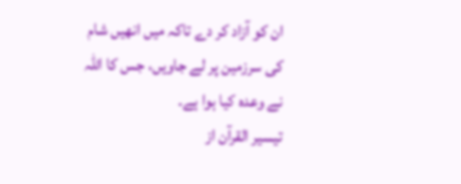ان کو آزاد کر دے تاکہ میں انھیں شام کی سرزمین پر لے جاویں، جس کا اللہ نے وعدہ کیا ہوا ہے۔
تيسير القرآن از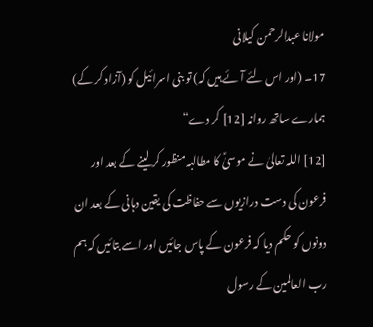مولانا عبدالرحمن کیلانی
17۔ (اور اس لئے آئے ہیں کہ) تو بنی اسرائیل کو (آزاد کر کے) ہمارے ساتھ روانہ [12] کر دے“
[12] اللہ تعالیٰ نے موسیٰؑ کا مطالبہ منظور کر لینے کے بعد اور فرعون کی دست درازیوں سے حفاظت کی یقین دہانی کے بعد ان دونوں کو حکم دیا کہ فرعون کے پاس جائیں اور اسے بتائیں کہ ہم رب العالمین کے رسول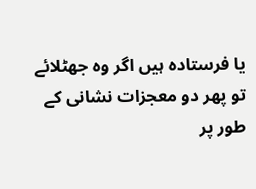یا فرستادہ ہیں اگر وہ جھٹلائے تو پھر دو معجزات نشانی کے طور پر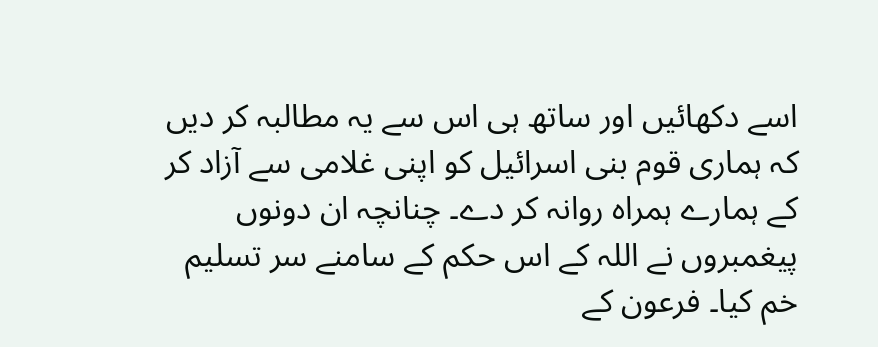اسے دکھائیں اور ساتھ ہی اس سے یہ مطالبہ کر دیں کہ ہماری قوم بنی اسرائیل کو اپنی غلامی سے آزاد کر کے ہمارے ہمراہ روانہ کر دے۔ چنانچہ ان دونوں پیغمبروں نے اللہ کے اس حکم کے سامنے سر تسلیم خم کیا۔ فرعون کے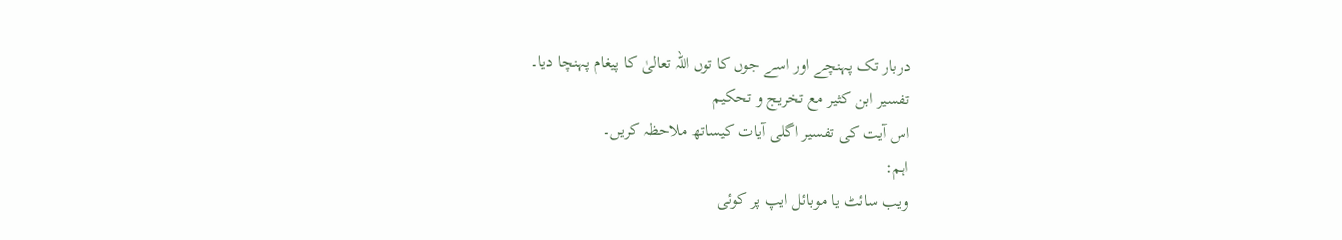دربار تک پہنچے اور اسے جوں کا توں اللہ تعالیٰ کا پیغام پہنچا دیا۔
تفسیر ابن کثیر مع تخریج و تحکیم
اس آیت کی تفسیر اگلی آیات کیساتھ ملاحظہ کریں۔
اہم:
ویب سائٹ یا موبائل ایپ پر کوئی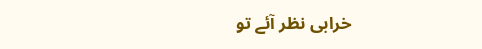خرابی نظر آئے تو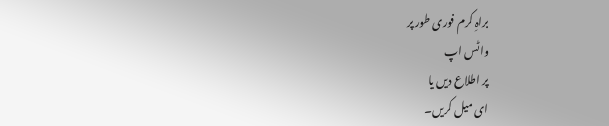براہِ کرم فوری طور پر
واٹس اپ
پر اطلاع دیں یا
ای میل کریں۔